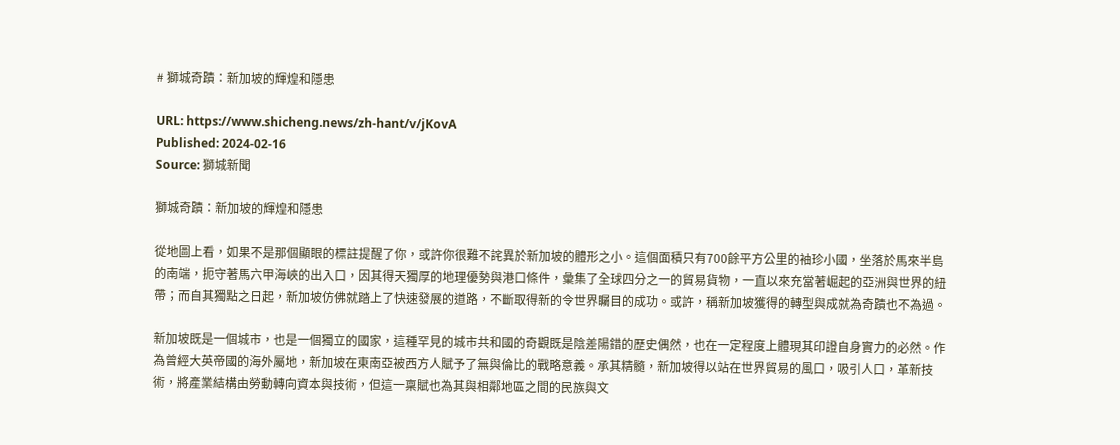# 獅城奇蹟：新加坡的輝煌和隱患

URL: https://www.shicheng.news/zh-hant/v/jKovA
Published: 2024-02-16
Source: 獅城新聞

獅城奇蹟：新加坡的輝煌和隱患

從地圖上看，如果不是那個顯眼的標註提醒了你，或許你很難不詫異於新加坡的體形之小。這個面積只有700餘平方公里的袖珍小國，坐落於馬來半島的南端，扼守著馬六甲海峽的出入口，因其得天獨厚的地理優勢與港口條件，彙集了全球四分之一的貿易貨物，一直以來充當著崛起的亞洲與世界的紐帶；而自其獨點之日起，新加坡仿佛就踏上了快速發展的道路，不斷取得新的令世界矚目的成功。或許，稱新加坡獲得的轉型與成就為奇蹟也不為過。

新加坡既是一個城市，也是一個獨立的國家，這種罕見的城市共和國的奇觀既是陰差陽錯的歷史偶然，也在一定程度上體現其印證自身實力的必然。作為曾經大英帝國的海外屬地，新加坡在東南亞被西方人賦予了無與倫比的戰略意義。承其精髓，新加坡得以站在世界貿易的風口，吸引人口，革新技術，將產業結構由勞動轉向資本與技術，但這一稟賦也為其與相鄰地區之間的民族與文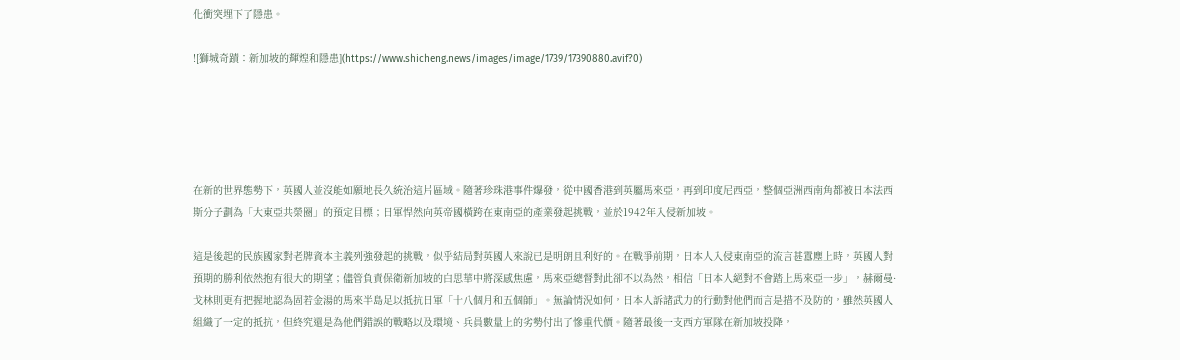化衝突埋下了隱患。

![獅城奇蹟：新加坡的輝煌和隱患](https://www.shicheng.news/images/image/1739/17390880.avif?0)





在新的世界態勢下，英國人並沒能如願地長久統治這片區域。隨著珍珠港事件爆發，從中國香港到英屬馬來亞，再到印度尼西亞，整個亞洲西南角都被日本法西斯分子劃為「大東亞共榮圈」的預定目標；日軍悍然向英帝國橫跨在東南亞的產業發起挑戰，並於1942年入侵新加坡。

這是後起的民族國家對老牌資本主義列強發起的挑戰，似乎結局對英國人來說已是明朗且利好的。在戰爭前期，日本人入侵東南亞的流言甚囂塵上時，英國人對預期的勝利依然抱有很大的期望；儘管負責保衛新加坡的白思華中將深感焦慮，馬來亞總督對此卻不以為然，相信「日本人絕對不會踏上馬來亞一步」，赫爾曼·戈林則更有把握地認為固若金湯的馬來半島足以抵抗日軍「十八個月和五個師」。無論情況如何，日本人訴諸武力的行動對他們而言是措不及防的，雖然英國人組織了一定的抵抗，但終究還是為他們錯誤的戰略以及環境、兵員數量上的劣勢付出了慘重代價。隨著最後一支西方軍隊在新加坡投降，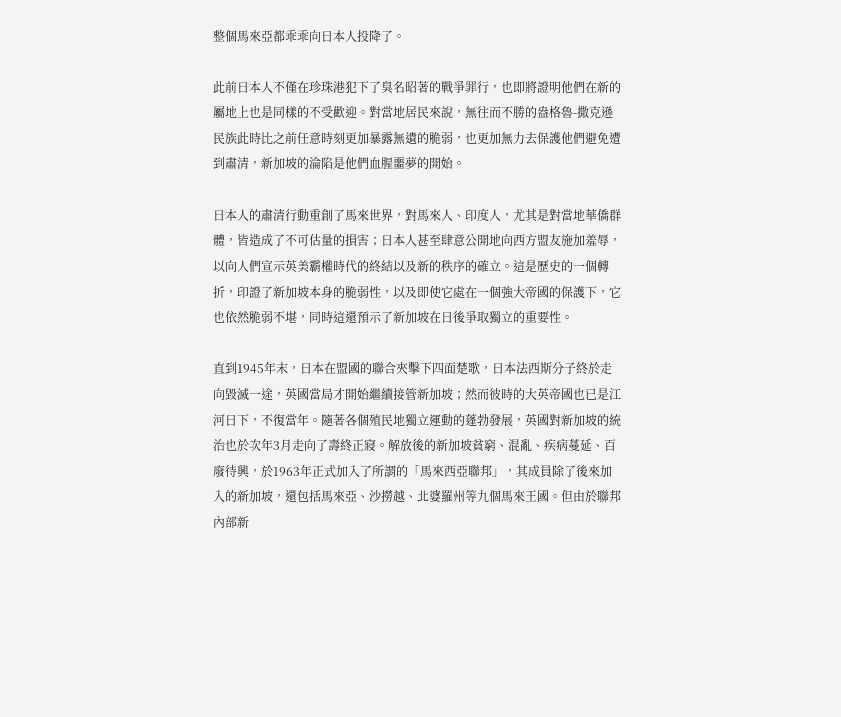整個馬來亞都乖乖向日本人投降了。

此前日本人不僅在珍珠港犯下了臭名昭著的戰爭罪行，也即將證明他們在新的屬地上也是同樣的不受歡迎。對當地居民來說，無往而不勝的盎格魯-撒克遜民族此時比之前任意時刻更加暴露無遺的脆弱，也更加無力去保護他們避免遭到肅清，新加坡的淪陷是他們血腥噩夢的開始。

日本人的肅清行動重創了馬來世界，對馬來人、印度人，尤其是對當地華僑群體，皆造成了不可估量的損害；日本人甚至肆意公開地向西方盟友施加羞辱，以向人們宣示英美霸權時代的終結以及新的秩序的確立。這是歷史的一個轉折，印證了新加坡本身的脆弱性，以及即使它處在一個強大帝國的保護下，它也依然脆弱不堪，同時這還預示了新加坡在日後爭取獨立的重要性。

直到1945年末，日本在盟國的聯合夾擊下四面楚歌，日本法西斯分子終於走向毀滅一途，英國當局才開始繼續接管新加坡；然而彼時的大英帝國也已是江河日下，不復當年。隨著各個殖民地獨立運動的蓬勃發展，英國對新加坡的統治也於次年3月走向了壽終正寢。解放後的新加坡貧窮、混亂、疾病蔓延、百廢待興，於1963年正式加入了所謂的「馬來西亞聯邦」，其成員除了後來加入的新加坡，還包括馬來亞、沙撈越、北婆羅州等九個馬來王國。但由於聯邦內部新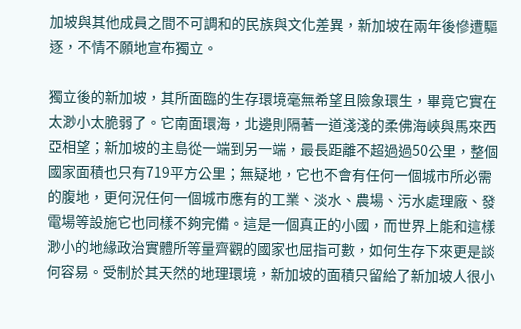加坡與其他成員之間不可調和的民族與文化差異，新加坡在兩年後慘遭驅逐，不情不願地宣布獨立。

獨立後的新加坡，其所面臨的生存環境毫無希望且險象環生，畢竟它實在太渺小太脆弱了。它南面環海，北邊則隔著一道淺淺的柔佛海峽與馬來西亞相望；新加坡的主島從一端到另一端，最長距離不超過過50公里，整個國家面積也只有719平方公里；無疑地，它也不會有任何一個城市所必需的腹地，更何況任何一個城市應有的工業、淡水、農場、污水處理廠、發電場等設施它也同樣不夠完備。這是一個真正的小國，而世界上能和這樣渺小的地緣政治實體所等量齊觀的國家也屈指可數，如何生存下來更是談何容易。受制於其天然的地理環境，新加坡的面積只留給了新加坡人很小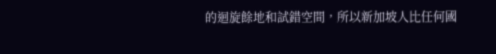的迴旋餘地和試錯空間，所以新加坡人比任何國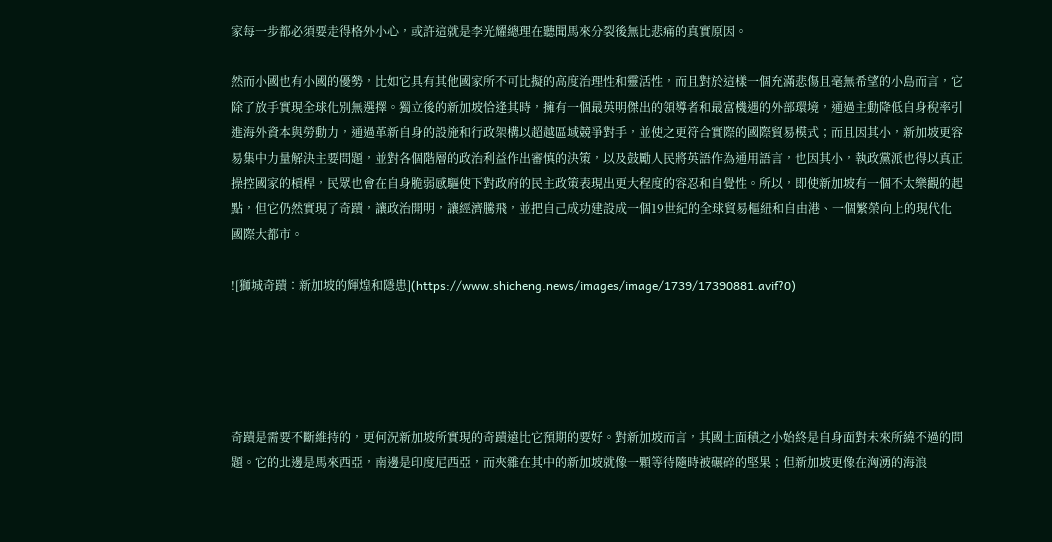家每一步都必須要走得格外小心，或許這就是李光耀總理在聽聞馬來分裂後無比悲痛的真實原因。

然而小國也有小國的優勢，比如它具有其他國家所不可比擬的高度治理性和靈活性，而且對於這樣一個充滿悲傷且毫無希望的小島而言，它除了放手實現全球化別無選擇。獨立後的新加坡恰逢其時，擁有一個最英明傑出的領導者和最富機遇的外部環境，通過主動降低自身稅率引進海外資本與勞動力，通過革新自身的設施和行政架構以超越區域競爭對手，並使之更符合實際的國際貿易模式；而且因其小，新加坡更容易集中力量解決主要問題，並對各個階層的政治利益作出審慎的決策，以及鼓勵人民將英語作為通用語言，也因其小，執政黨派也得以真正操控國家的槓桿，民眾也會在自身脆弱感驅使下對政府的民主政策表現出更大程度的容忍和自覺性。所以，即使新加坡有一個不太樂觀的起點，但它仍然實現了奇蹟，讓政治開明，讓經濟騰飛，並把自己成功建設成一個19世紀的全球貿易樞紐和自由港、一個繁榮向上的現代化國際大都市。

![獅城奇蹟：新加坡的輝煌和隱患](https://www.shicheng.news/images/image/1739/17390881.avif?0)





奇蹟是需要不斷維持的，更何況新加坡所實現的奇蹟遠比它預期的要好。對新加坡而言，其國土面積之小始終是自身面對未來所繞不過的問題。它的北邊是馬來西亞，南邊是印度尼西亞，而夾雜在其中的新加坡就像一顆等待隨時被碾碎的堅果；但新加坡更像在洶湧的海浪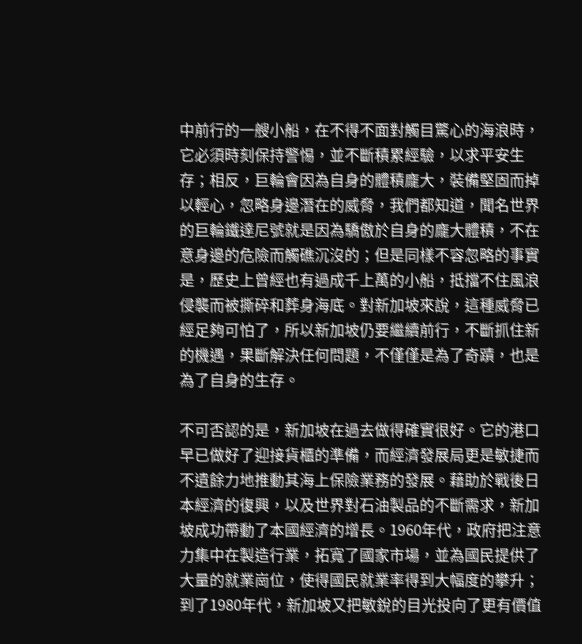中前行的一艘小船，在不得不面對觸目驚心的海浪時，它必須時刻保持警惕，並不斷積累經驗，以求平安生存；相反，巨輪會因為自身的體積龐大，裝備堅固而掉以輕心，忽略身邊潛在的威脅，我們都知道，聞名世界的巨輪鐵達尼號就是因為驕傲於自身的龐大體積，不在意身邊的危險而觸礁沉沒的；但是同樣不容忽略的事實是，歷史上曾經也有過成千上萬的小船，抵擋不住風浪侵襲而被撕碎和葬身海底。對新加坡來說，這種威脅已經足夠可怕了，所以新加坡仍要繼續前行，不斷抓住新的機遇，果斷解決任何問題，不僅僅是為了奇蹟，也是為了自身的生存。

不可否認的是，新加坡在過去做得確實很好。它的港口早已做好了迎接貨櫃的準備，而經濟發展局更是敏捷而不遺餘力地推動其海上保險業務的發展。藉助於戰後日本經濟的復興，以及世界對石油製品的不斷需求，新加坡成功帶動了本國經濟的增長。1960年代，政府把注意力集中在製造行業，拓寬了國家市場，並為國民提供了大量的就業崗位，使得國民就業率得到大幅度的攀升；到了1980年代，新加坡又把敏銳的目光投向了更有價值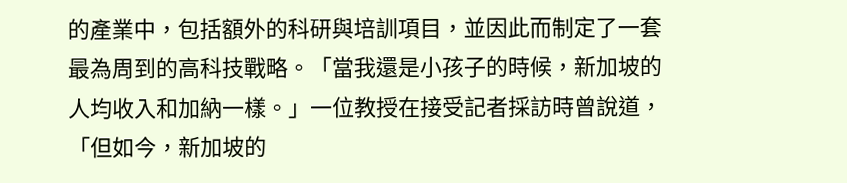的產業中，包括額外的科研與培訓項目，並因此而制定了一套最為周到的高科技戰略。「當我還是小孩子的時候，新加坡的人均收入和加納一樣。」一位教授在接受記者採訪時曾說道，「但如今，新加坡的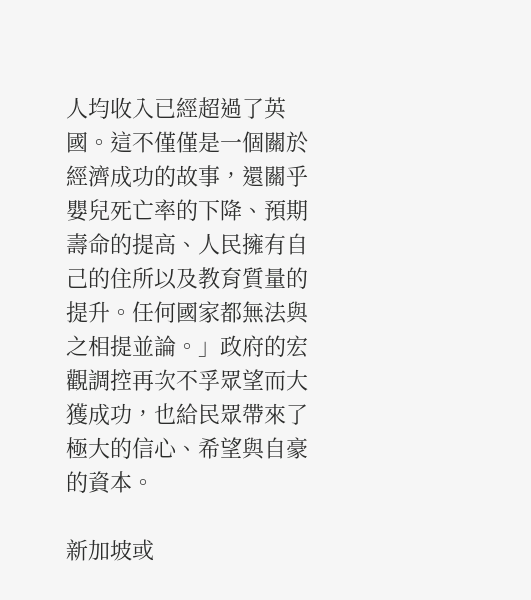人均收入已經超過了英國。這不僅僅是一個關於經濟成功的故事，還關乎嬰兒死亡率的下降、預期壽命的提高、人民擁有自己的住所以及教育質量的提升。任何國家都無法與之相提並論。」政府的宏觀調控再次不孚眾望而大獲成功，也給民眾帶來了極大的信心、希望與自豪的資本。

新加坡或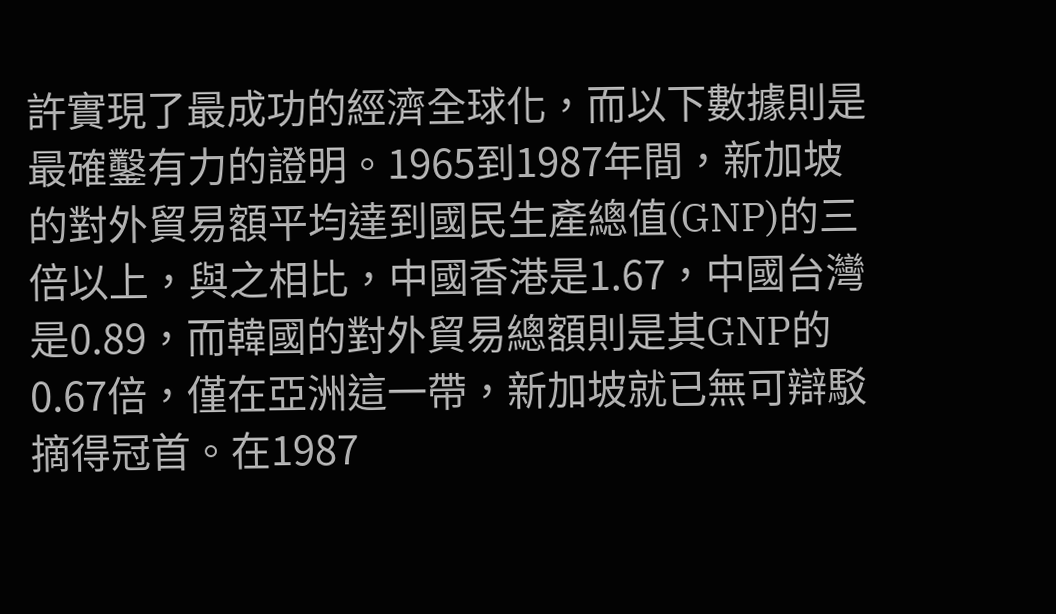許實現了最成功的經濟全球化，而以下數據則是最確鑿有力的證明。1965到1987年間，新加坡的對外貿易額平均達到國民生產總值(GNP)的三倍以上，與之相比，中國香港是1.67，中國台灣是0.89，而韓國的對外貿易總額則是其GNP的0.67倍，僅在亞洲這一帶，新加坡就已無可辯駁摘得冠首。在1987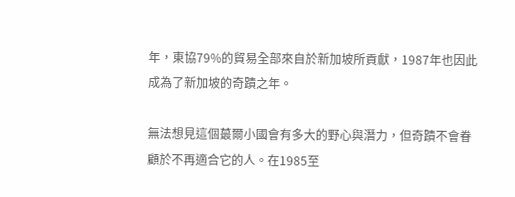年，東協79%的貿易全部來自於新加坡所貢獻，1987年也因此成為了新加坡的奇蹟之年。

無法想見這個蕞爾小國會有多大的野心與潛力，但奇蹟不會眷顧於不再適合它的人。在1985至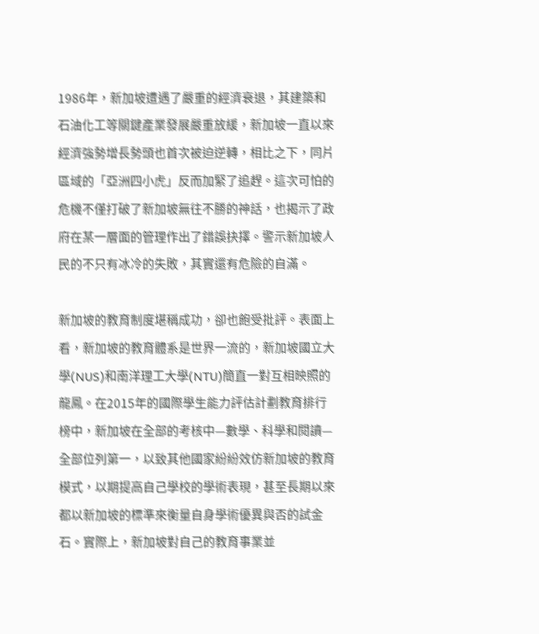1986年，新加坡遭遇了嚴重的經濟衰退，其建築和石油化工等關鍵產業發展嚴重放緩，新加坡一直以來經濟強勢增長勢頭也首次被迫逆轉，相比之下，同片區域的「亞洲四小虎」反而加緊了追趕。這次可怕的危機不僅打破了新加坡無往不勝的神話，也揭示了政府在某一層面的管理作出了錯誤抉擇。警示新加坡人民的不只有冰冷的失敗，其實還有危險的自滿。

新加坡的教育制度堪稱成功，卻也飽受批評。表面上看，新加坡的教育體系是世界一流的，新加坡國立大學(NUS)和南洋理工大學(NTU)簡直一對互相映照的龍鳳。在2015年的國際學生能力評估計劃教育排行榜中，新加坡在全部的考核中—數學、科學和閱讀—全部位列第一，以致其他國家紛紛效仿新加坡的教育模式，以期提高自己學校的學術表現，甚至長期以來都以新加坡的標準來衡量自身學術優異與否的試金石。實際上，新加坡對自己的教育事業並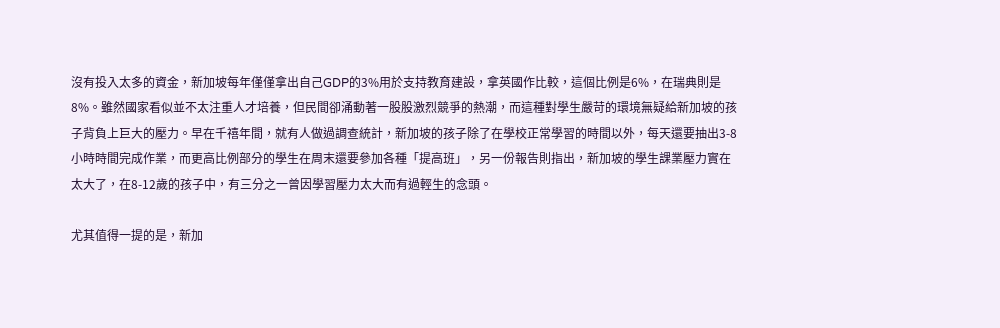沒有投入太多的資金，新加坡每年僅僅拿出自己GDP的3%用於支持教育建設，拿英國作比較，這個比例是6%，在瑞典則是8%。雖然國家看似並不太注重人才培養，但民間卻涌動著一股股激烈競爭的熱潮，而這種對學生嚴苛的環境無疑給新加坡的孩子背負上巨大的壓力。早在千禧年間，就有人做過調查統計，新加坡的孩子除了在學校正常學習的時間以外，每天還要抽出3-8小時時間完成作業，而更高比例部分的學生在周末還要參加各種「提高班」，另一份報告則指出，新加坡的學生課業壓力實在太大了，在8-12歲的孩子中，有三分之一曾因學習壓力太大而有過輕生的念頭。

尤其值得一提的是，新加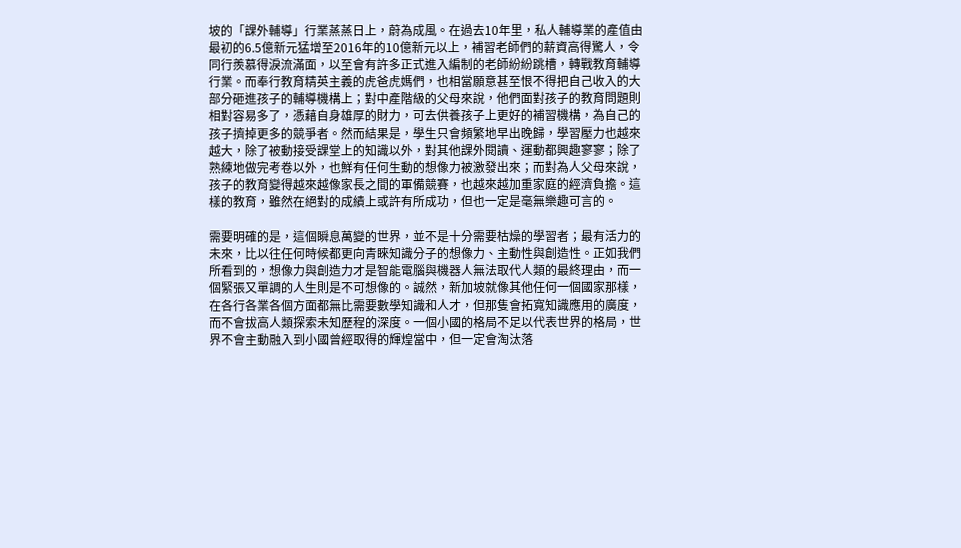坡的「課外輔導」行業蒸蒸日上，蔚為成風。在過去10年里，私人輔導業的產值由最初的6.5億新元猛增至2016年的10億新元以上，補習老師們的薪資高得驚人，令同行羨慕得淚流滿面，以至會有許多正式進入編制的老師紛紛跳槽，轉戰教育輔導行業。而奉行教育精英主義的虎爸虎媽們，也相當願意甚至恨不得把自己收入的大部分砸進孩子的輔導機構上；對中產階級的父母來說，他們面對孩子的教育問題則相對容易多了，憑藉自身雄厚的財力，可去供養孩子上更好的補習機構，為自己的孩子擠掉更多的競爭者。然而結果是，學生只會頻繁地早出晚歸，學習壓力也越來越大，除了被動接受課堂上的知識以外，對其他課外閱讀、運動都興趣寥寥；除了熟練地做完考卷以外，也鮮有任何生動的想像力被激發出來；而對為人父母來說，孩子的教育變得越來越像家長之間的軍備競賽，也越來越加重家庭的經濟負擔。這樣的教育，雖然在絕對的成績上或許有所成功，但也一定是毫無樂趣可言的。

需要明確的是，這個瞬息萬變的世界，並不是十分需要枯燥的學習者；最有活力的未來，比以往任何時候都更向青睞知識分子的想像力、主動性與創造性。正如我們所看到的，想像力與創造力才是智能電腦與機器人無法取代人類的最終理由，而一個緊張又單調的人生則是不可想像的。誠然，新加坡就像其他任何一個國家那樣，在各行各業各個方面都無比需要數學知識和人才，但那隻會拓寬知識應用的廣度，而不會拔高人類探索未知歷程的深度。一個小國的格局不足以代表世界的格局，世界不會主動融入到小國曾經取得的輝煌當中，但一定會淘汰落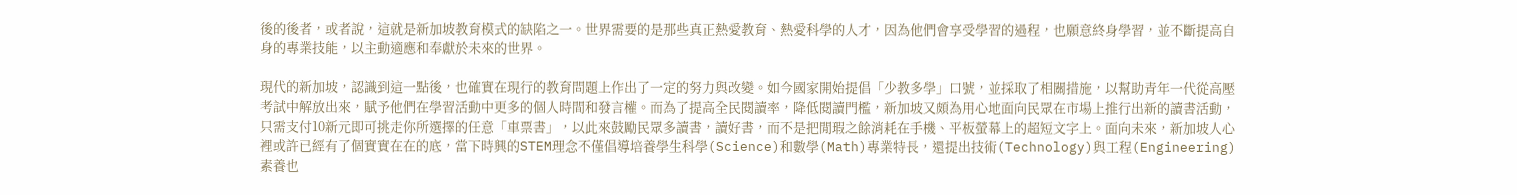後的後者，或者說，這就是新加坡教育模式的缺陷之一。世界需要的是那些真正熱愛教育、熱愛科學的人才，因為他們會享受學習的過程，也願意終身學習，並不斷提高自身的專業技能，以主動適應和奉獻於未來的世界。

現代的新加坡，認識到這一點後，也確實在現行的教育問題上作出了一定的努力與改變。如今國家開始提倡「少教多學」口號，並採取了相關措施，以幫助青年一代從高壓考試中解放出來，賦予他們在學習活動中更多的個人時間和發言權。而為了提高全民閱讀率，降低閱讀門檻，新加坡又頗為用心地面向民眾在市場上推行出新的讀書活動，只需支付10新元即可挑走你所選擇的任意「車票書」，以此來鼓勵民眾多讀書，讀好書，而不是把閒瑕之餘消耗在手機、平板螢幕上的超短文字上。面向未來，新加坡人心裡或許已經有了個實實在在的底，當下時興的STEM理念不僅倡導培養學生科學(Science)和數學(Math)專業特長，還提出技術(Technology)與工程(Engineering)素養也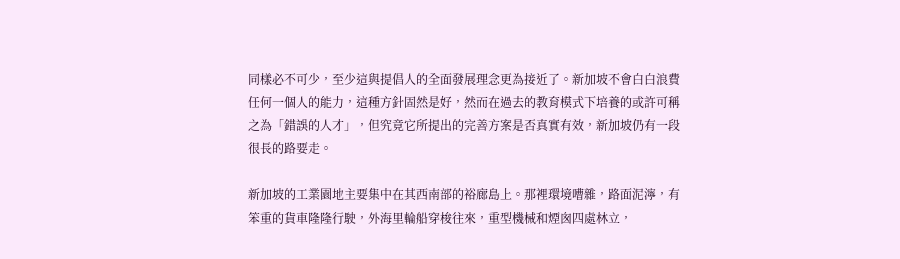同樣必不可少，至少這與提倡人的全面發展理念更為接近了。新加坡不會白白浪費任何一個人的能力，這種方針固然是好，然而在過去的教育模式下培養的或許可稱之為「錯誤的人才」，但究竟它所提出的完善方案是否真實有效，新加坡仍有一段很長的路要走。

新加坡的工業園地主要集中在其西南部的裕廊島上。那裡環境嘈雜，路面泥濘，有笨重的貨車隆隆行駛，外海里輪船穿梭往來，重型機械和煙囪四處林立，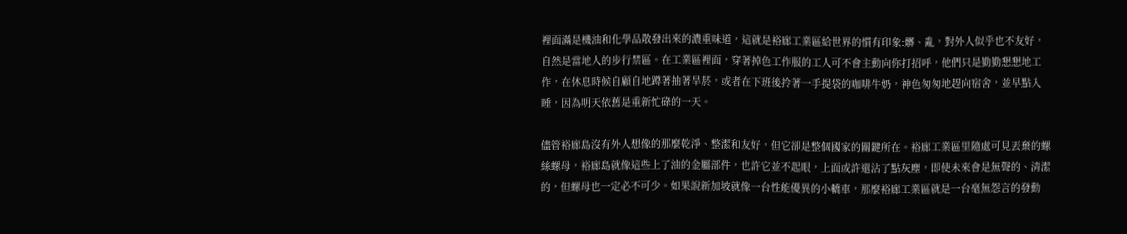裡面滿是機油和化學品散發出來的濃重味道，這就是裕廊工業區給世界的慣有印象:髒、亂，對外人似乎也不友好，自然是當地人的步行禁區。在工業區裡面，穿著掉色工作服的工人可不會主動向你打招呼，他們只是勤勤懇懇地工作，在休息時候自顧自地蹲著抽著旱菸，或者在下班後拎著一手提袋的咖啡牛奶，神色匆匆地趕向宿舍，並早點入睡，因為明天依舊是重新忙碌的一天。

儘管裕廊島沒有外人想像的那麼乾淨、整潔和友好，但它卻是整個國家的關鍵所在。裕廊工業區里隨處可見丟棄的螺絲螺母，裕廊島就像這些上了油的金屬部件，也許它並不起眼，上面或許還沾了點灰塵，即使未來會是無聲的、清潔的，但螺母也一定必不可少。如果說新加坡就像一台性能優異的小轎車，那麼裕廊工業區就是一台毫無怨言的發動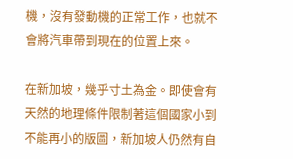機，沒有發動機的正常工作，也就不會將汽車帶到現在的位置上來。

在新加坡，幾乎寸土為金。即使會有天然的地理條件限制著這個國家小到不能再小的版圖，新加坡人仍然有自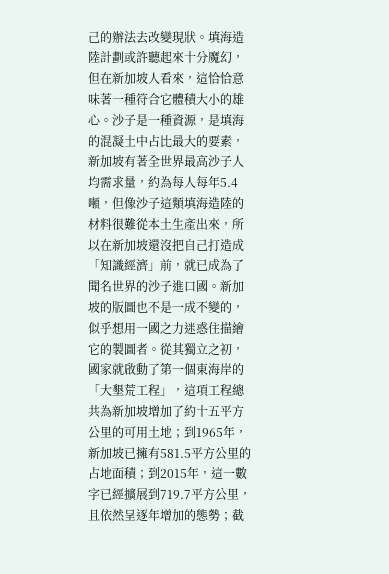己的辦法去改變現狀。填海造陸計劃或許聽起來十分魔幻，但在新加坡人看來，這恰恰意味著一種符合它體積大小的雄心。沙子是一種資源，是填海的混凝土中占比最大的要素，新加坡有著全世界最高沙子人均需求量，約為每人每年5.4噸，但像沙子這類填海造陸的材料很難從本土生產出來，所以在新加坡還沒把自己打造成「知識經濟」前，就已成為了聞名世界的沙子進口國。新加坡的版圖也不是一成不變的，似乎想用一國之力迷惑住描繪它的製圖者。從其獨立之初，國家就啟動了第一個東海岸的「大墾荒工程」，這項工程總共為新加坡增加了約十五平方公里的可用土地；到1965年，新加坡已擁有581.5平方公里的占地面積；到2015年，這一數字已經擴展到719.7平方公里，且依然呈逐年增加的態勢；截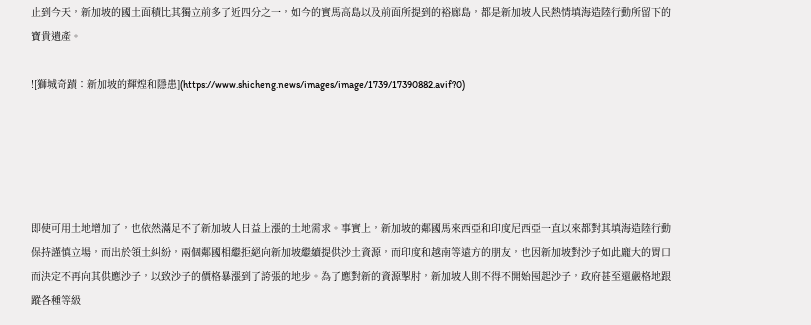止到今天，新加坡的國土面積比其獨立前多了近四分之一，如今的實馬高島以及前面所提到的裕廊島，都是新加坡人民熱情填海造陸行動所留下的寶貴遺產。

![獅城奇蹟：新加坡的輝煌和隱患](https://www.shicheng.news/images/image/1739/17390882.avif?0)





即使可用土地增加了，也依然滿足不了新加坡人日益上漲的土地需求。事實上，新加坡的鄰國馬來西亞和印度尼西亞一直以來都對其填海造陸行動保持謹慎立場，而出於領土糾紛，兩個鄰國相繼拒絕向新加坡繼續提供沙土資源，而印度和越南等遠方的朋友，也因新加坡對沙子如此龐大的胃口而決定不再向其供應沙子，以致沙子的價格暴漲到了誇張的地步。為了應對新的資源掣肘，新加坡人則不得不開始囤起沙子，政府甚至還嚴格地跟蹤各種等級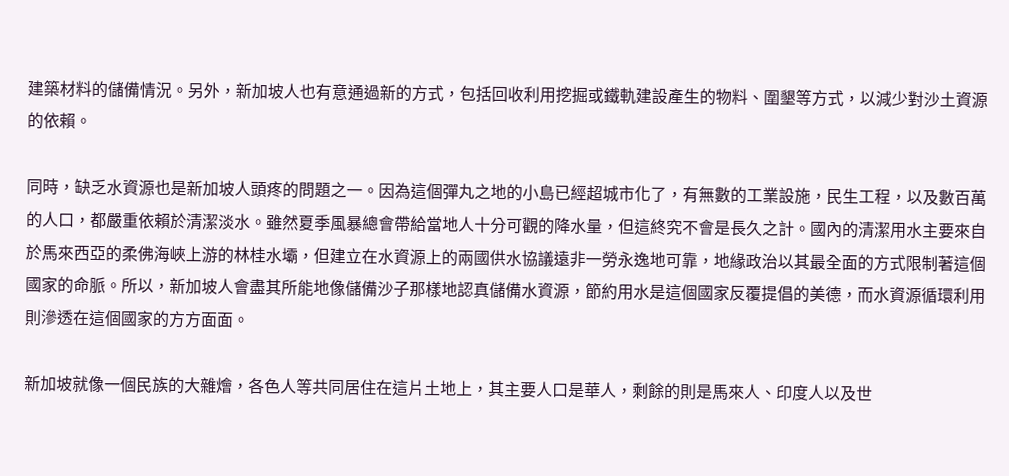建築材料的儲備情況。另外，新加坡人也有意通過新的方式，包括回收利用挖掘或鐵軌建設產生的物料、圍墾等方式，以減少對沙土資源的依賴。

同時，缺乏水資源也是新加坡人頭疼的問題之一。因為這個彈丸之地的小島已經超城市化了，有無數的工業設施，民生工程，以及數百萬的人口，都嚴重依賴於清潔淡水。雖然夏季風暴總會帶給當地人十分可觀的降水量，但這終究不會是長久之計。國內的清潔用水主要來自於馬來西亞的柔佛海峽上游的林桂水壩，但建立在水資源上的兩國供水協議遠非一勞永逸地可靠，地緣政治以其最全面的方式限制著這個國家的命脈。所以，新加坡人會盡其所能地像儲備沙子那樣地認真儲備水資源，節約用水是這個國家反覆提倡的美德，而水資源循環利用則滲透在這個國家的方方面面。

新加坡就像一個民族的大雜燴，各色人等共同居住在這片土地上，其主要人口是華人，剩餘的則是馬來人、印度人以及世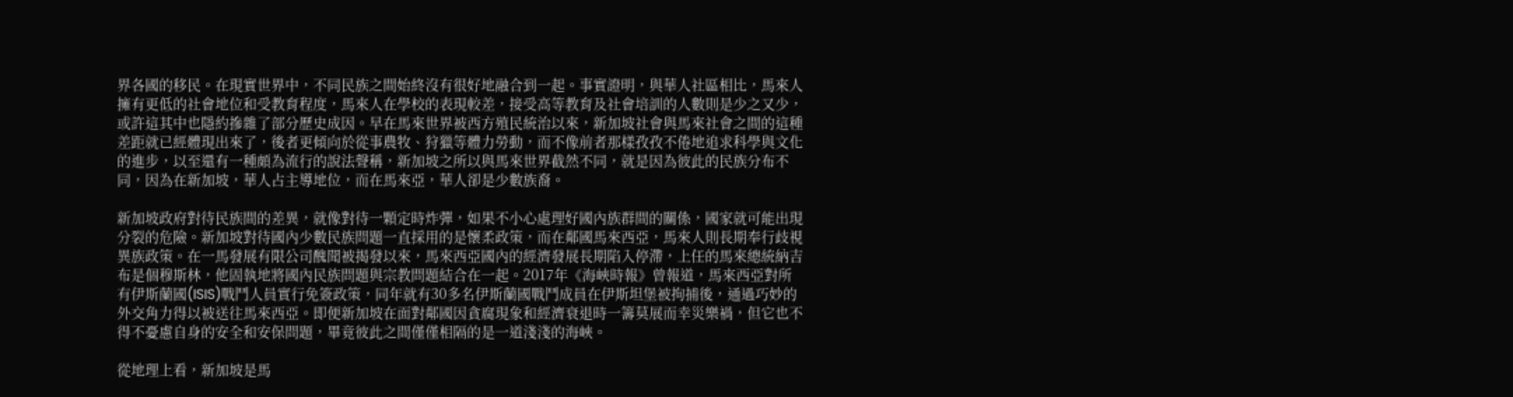界各國的移民。在現實世界中，不同民族之間始終沒有很好地融合到一起。事實證明，與華人社區相比，馬來人擁有更低的社會地位和受教育程度，馬來人在學校的表現較差，接受高等教育及社會培訓的人數則是少之又少，或許這其中也隱約摻雜了部分歷史成因。早在馬來世界被西方殖民統治以來，新加坡社會與馬來社會之間的這種差距就已經體現出來了，後者更傾向於從事農牧、狩獵等體力勞動，而不像前者那樣孜孜不倦地追求科學與文化的進步，以至還有一種頗為流行的說法聲稱，新加坡之所以與馬來世界截然不同，就是因為彼此的民族分布不同，因為在新加坡，華人占主導地位，而在馬來亞，華人卻是少數族裔。

新加坡政府對待民族間的差異，就像對待一顆定時炸彈，如果不小心處理好國內族群間的關係，國家就可能出現分裂的危險。新加坡對待國內少數民族問題一直採用的是懷柔政策，而在鄰國馬來西亞，馬來人則長期奉行歧視異族政策。在一馬發展有限公司醜聞被揭發以來，馬來西亞國內的經濟發展長期陷入停滯，上任的馬來總統納吉布是個穆斯林，他固執地將國內民族問題與宗教問題結合在一起。2017年《海峽時報》曾報道，馬來西亞對所有伊斯蘭國(ISIS)戰鬥人員實行免簽政策，同年就有30多名伊斯蘭國戰鬥成員在伊斯坦堡被拘捕後，通過巧妙的外交角力得以被送往馬來西亞。即便新加坡在面對鄰國因貪腐現象和經濟衰退時一籌莫展而幸災樂禍，但它也不得不憂慮自身的安全和安保問題，畢竟彼此之間僅僅相隔的是一道淺淺的海峽。

從地理上看，新加坡是馬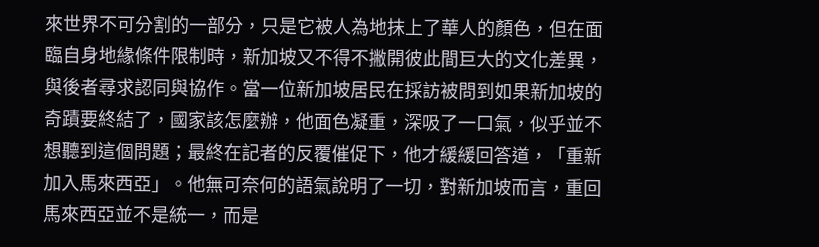來世界不可分割的一部分，只是它被人為地抹上了華人的顏色，但在面臨自身地緣條件限制時，新加坡又不得不撇開彼此間巨大的文化差異，與後者尋求認同與協作。當一位新加坡居民在採訪被問到如果新加坡的奇蹟要終結了，國家該怎麼辦，他面色凝重，深吸了一口氣，似乎並不想聽到這個問題；最終在記者的反覆催促下，他才緩緩回答道，「重新加入馬來西亞」。他無可奈何的語氣說明了一切，對新加坡而言，重回馬來西亞並不是統一，而是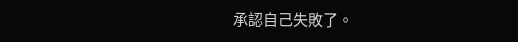承認自己失敗了。